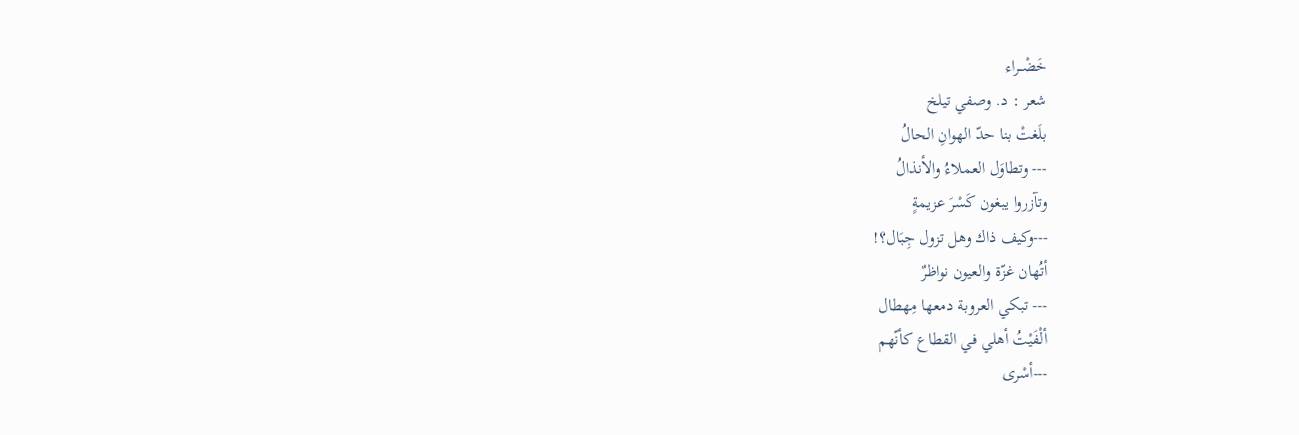خَضْــراء
شعر : د. وصفي تيلخ
بلَغتْ بنا حدّ الهوانِ الحالُ
--- وتطاوَل العملاءُ والأنذالُ
وتآزروا يبغون كَسْرَ عزيمةٍ
---وكيف ذاك وهل تزول جِبَال؟!
أتُهان غزّة والعيون نواظرٌ
--- تبكي العروبة دمعها مِهطال
ألْفَيْتُ أهلي في القطاع كأنّهم
---أسْرى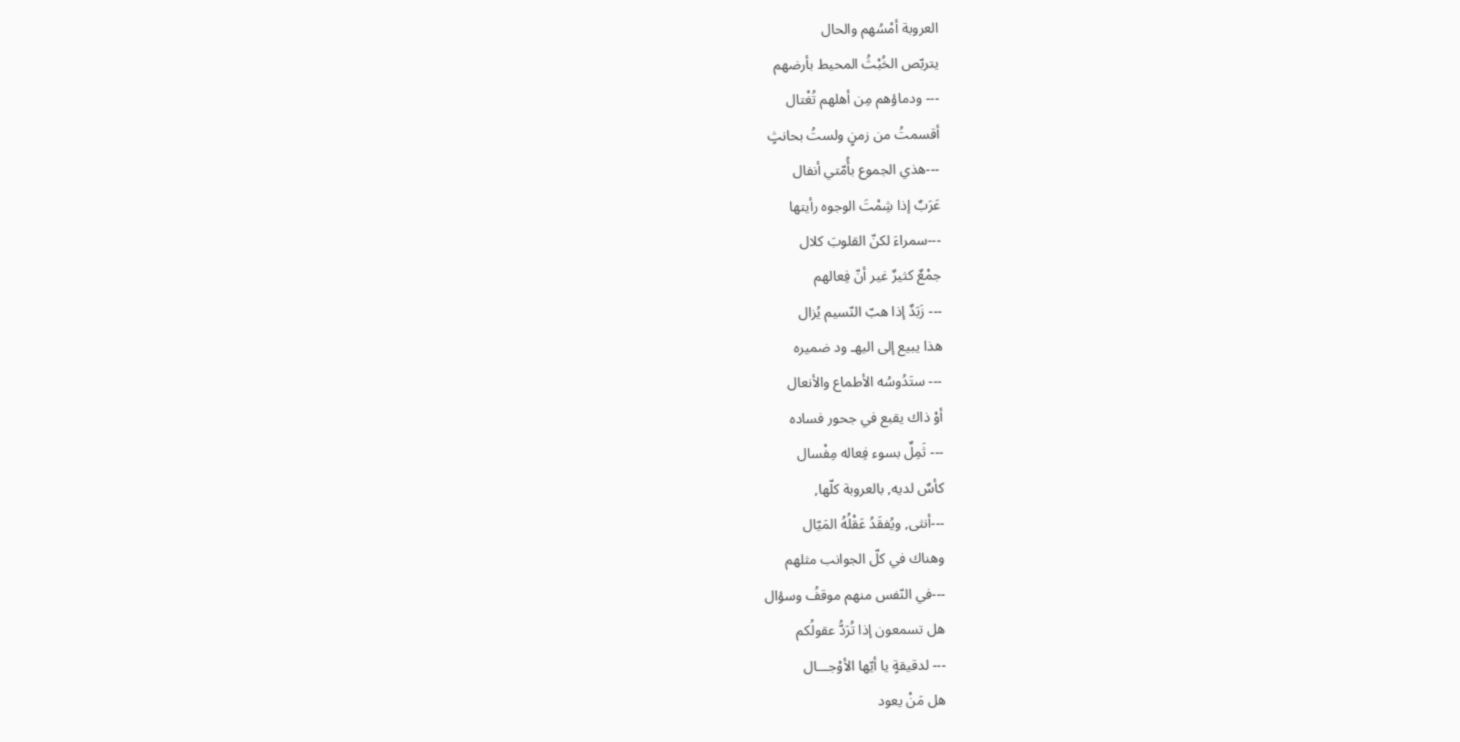العروبة أمْسُهم والحال
يتربّص الخُبْثُ المحيط بأرضهم
--- ودماؤهم مِن أهلهم تُغْتال
أقسمتُ من زمنٍ ولستُ بحانثٍ
---هذي الجموع بأُمّتي أنفال
عَرَبٌ إذا شِمْتَ الوجوه رأيتها
---سمراءَ لكنّ القلوبَ كلال
جمْعٌ كثيرٌ غير أنّ فِعالهم
--- زَبَدٌ إذا هبّ النّسيم يُزال
هذا يبيع إلى اليهـ ود ضميره
--- ستَدُوسُه الأطماع والأنعال
أوْ ذاك يقبع في جحور فساده
--- ثَمِلٌ بسوء فِعاله مِفْسال
كأسٌ لديه, بالعروبة كلّها,
---أنثى, ويُفقَدُ عَقْلُهُ المَيّال
وهناك في كلّ الجوانب مثلهم
---في النّفس منهم موقفُ وسؤال
هل تسمعون إذا تُرَدُّ عقولُكم
--- لدقيقةٍ يا أيّها الأوْجـــال
هل مَنْ يعود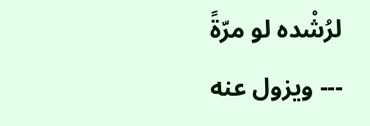لرُشْده لو مرّةً
--- ويزول عنه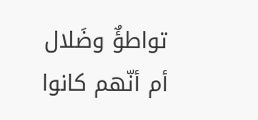تواطؤٌ وضَلال
أم أنّهم كانوا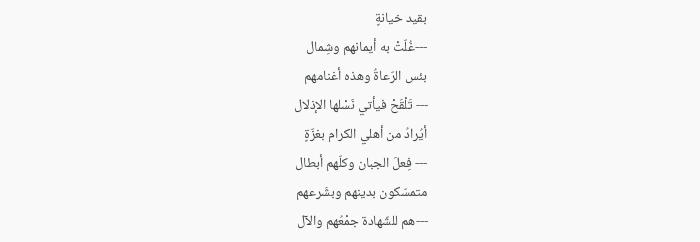بقيد خيانةٍ
---غُلّتْ به أيمانهم وشِمال
بئس الرّعاةُ وهذه أغنامهم
--- تَلْقَحْ فيأتي نَسْلها الإذلال
أيُرادُ من أهلي الكرام بغزّةٍ
--- فِعلَ الجبان وكلّهم أبطال
متمسّكون بدينهم وبشَرعهم
---هم للشّهادة جمْعُهم والآل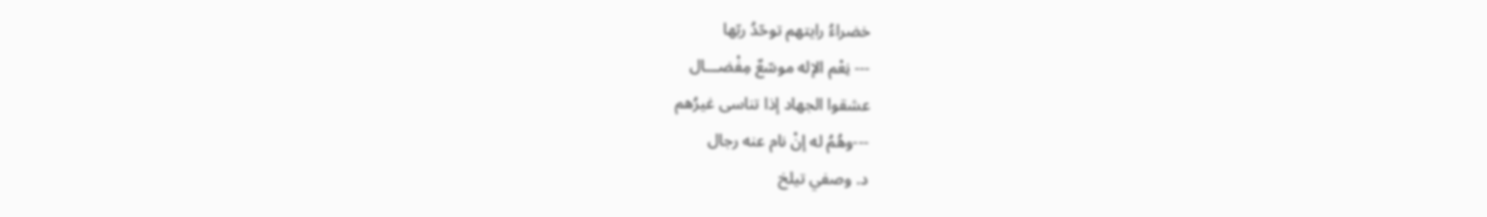خضراءُ رايتهم توحّدُ ربّها
--- نِعْم الإله موسّعٌ مِفْضـــال
عشقوا الجهاد إذا تناسى غيرُهم
---وهُمُ له إنْ نام عنه رجال
د. وصفي تيلخ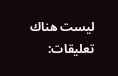ليست هناك تعليقات: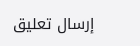إرسال تعليق